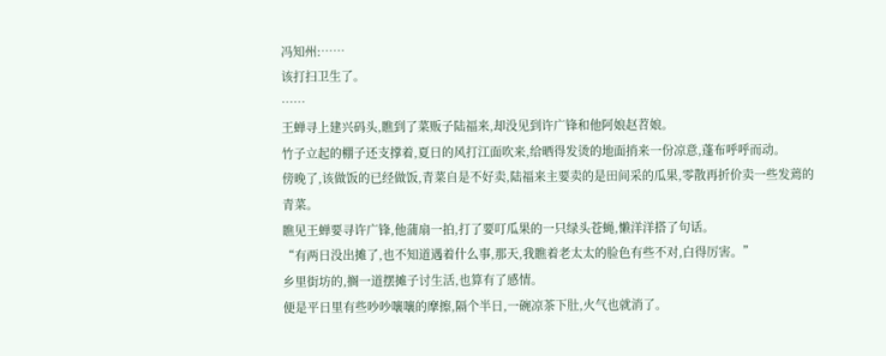冯知州:……
该打扫卫生了。
……
王蝉寻上建兴码头,瞧到了菜贩子陆福来,却没见到许广锋和他阿娘赵苕娘。
竹子立起的棚子还支撑着,夏日的风打江面吹来,给晒得发烫的地面捎来一份凉意,蓬布呼呼而动。
傍晚了,该做饭的已经做饭,青菜自是不好卖,陆福来主要卖的是田间采的瓜果,零散再折价卖一些发蔫的青菜。
瞧见王蝉要寻许广锋,他蒲扇一拍,打了要叮瓜果的一只绿头苍蝇,懒洋洋搭了句话。
“有两日没出摊了,也不知道遇着什么事,那天,我瞧着老太太的脸色有些不对,白得厉害。”
乡里街坊的,搁一道摆摊子讨生活,也算有了感情。
便是平日里有些吵吵嚷嚷的摩擦,隔个半日,一碗凉茶下肚,火气也就消了。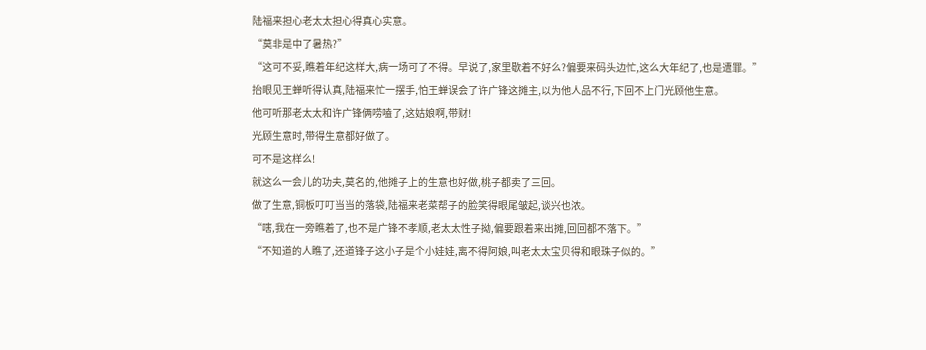陆福来担心老太太担心得真心实意。
“莫非是中了暑热?”
“这可不妥,瞧着年纪这样大,病一场可了不得。早说了,家里歇着不好么?偏要来码头边忙,这么大年纪了,也是遭罪。”
抬眼见王蝉听得认真,陆福来忙一摆手,怕王蝉误会了许广锋这摊主,以为他人品不行,下回不上门光顾他生意。
他可听那老太太和许广锋俩唠嗑了,这姑娘啊,带财!
光顾生意时,带得生意都好做了。
可不是这样么!
就这么一会儿的功夫,莫名的,他摊子上的生意也好做,桃子都卖了三回。
做了生意,铜板叮叮当当的落袋,陆福来老菜帮子的脸笑得眼尾皱起,谈兴也浓。
“嗐,我在一旁瞧着了,也不是广锋不孝顺,老太太性子拗,偏要跟着来出摊,回回都不落下。”
“不知道的人瞧了,还道锋子这小子是个小娃娃,离不得阿娘,叫老太太宝贝得和眼珠子似的。”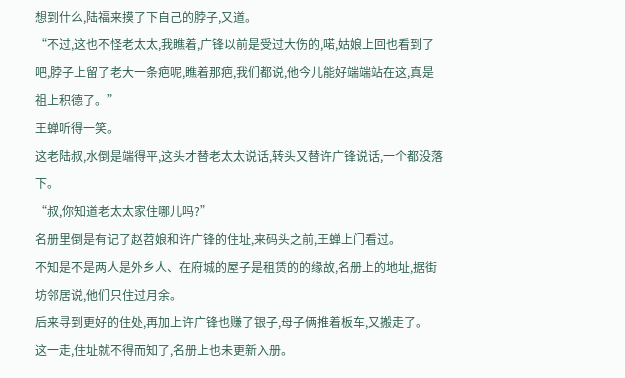想到什么,陆福来摸了下自己的脖子,又道。
“不过,这也不怪老太太,我瞧着,广锋以前是受过大伤的,喏,姑娘上回也看到了吧,脖子上留了老大一条疤呢,瞧着那疤,我们都说,他今儿能好端端站在这,真是祖上积德了。”
王蝉听得一笑。
这老陆叔,水倒是端得平,这头才替老太太说话,转头又替许广锋说话,一个都没落下。
“叔,你知道老太太家住哪儿吗?”
名册里倒是有记了赵苕娘和许广锋的住址,来码头之前,王蝉上门看过。
不知是不是两人是外乡人、在府城的屋子是租赁的的缘故,名册上的地址,据街坊邻居说,他们只住过月余。
后来寻到更好的住处,再加上许广锋也赚了银子,母子俩推着板车,又搬走了。
这一走,住址就不得而知了,名册上也未更新入册。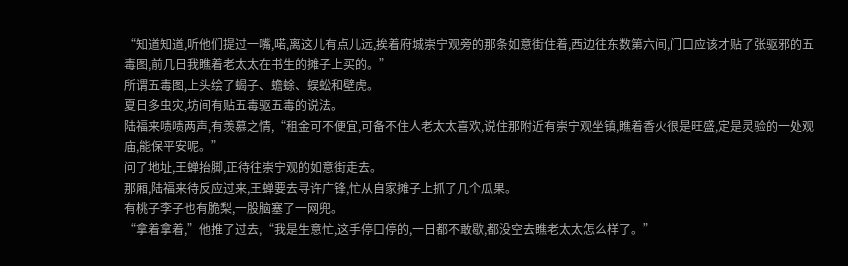“知道知道,听他们提过一嘴,喏,离这儿有点儿远,挨着府城崇宁观旁的那条如意街住着,西边往东数第六间,门口应该才贴了张驱邪的五毒图,前几日我瞧着老太太在书生的摊子上买的。”
所谓五毒图,上头绘了蝎子、蟾蜍、蜈蚣和壁虎。
夏日多虫灾,坊间有贴五毒驱五毒的说法。
陆福来啧啧两声,有羡慕之情,“租金可不便宜,可备不住人老太太喜欢,说住那附近有崇宁观坐镇,瞧着香火很是旺盛,定是灵验的一处观庙,能保平安呢。”
问了地址,王蝉抬脚,正待往崇宁观的如意街走去。
那厢,陆福来待反应过来,王蝉要去寻许广锋,忙从自家摊子上抓了几个瓜果。
有桃子李子也有脆梨,一股脑塞了一网兜。
“拿着拿着,”他推了过去,“我是生意忙,这手停口停的,一日都不敢歇,都没空去瞧老太太怎么样了。”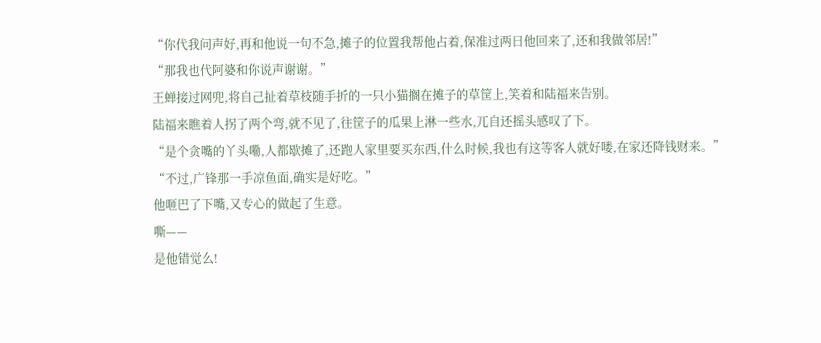“你代我问声好,再和他说一句不急,摊子的位置我帮他占着,保准过两日他回来了,还和我做邻居!”
“那我也代阿婆和你说声谢谢。”
王蝉接过网兜,将自己扯着草枝随手折的一只小猫搁在摊子的草筐上,笑着和陆福来告别。
陆福来瞧着人拐了两个弯,就不见了,往筐子的瓜果上淋一些水,兀自还摇头感叹了下。
“是个贪嘴的丫头嘞,人都歇摊了,还跑人家里要买东西,什么时候,我也有这等客人就好喽,在家还降钱财来。”
“不过,广锋那一手凉鱼面,确实是好吃。”
他咂巴了下嘴,又专心的做起了生意。
嘶——
是他错觉么!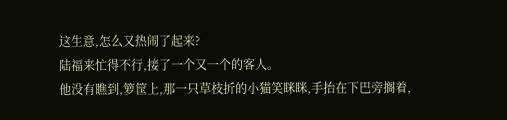这生意,怎么又热闹了起来?
陆福来忙得不行,接了一个又一个的客人。
他没有瞧到,箩筐上,那一只草枝折的小猫笑眯眯,手抬在下巴旁搁着,